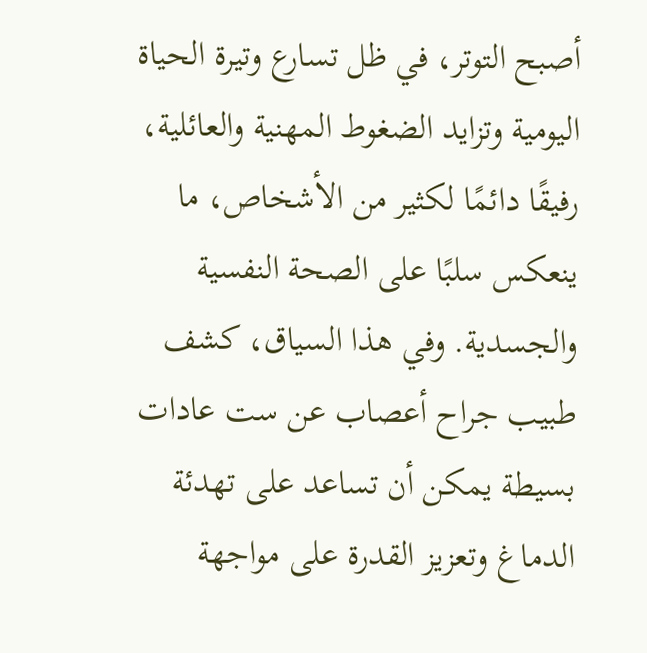أصبح التوتر، في ظل تسارع وتيرة الحياة اليومية وتزايد الضغوط المهنية والعائلية، رفيقًا دائمًا لكثير من الأشخاص، ما ينعكس سلبًا على الصحة النفسية والجسدية. وفي هذا السياق، كشف طبيب جراح أعصاب عن ست عادات بسيطة يمكن أن تساعد على تهدئة الدماغ وتعزيز القدرة على مواجهة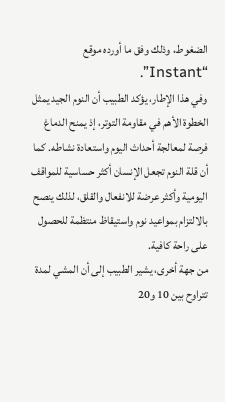الضغوط، وذلك وفق ما أورده موقع “Instant”.
وفي هذا الإطار، يؤكد الطبيب أن النوم الجيد يمثل الخطوة الأهم في مقاومة التوتر، إذ يمنح الدماغ فرصة لمعالجة أحداث اليوم واستعادة نشاطه. كما أن قلة النوم تجعل الإنسان أكثر حساسية للمواقف اليومية وأكثر عرضة للانفعال والقلق، لذلك ينصح بالالتزام بمواعيد نوم واستيقاظ منتظمة للحصول على راحة كافية.
من جهة أخرى، يشير الطبيب إلى أن المشي لمدة تتراوح بين 10 و20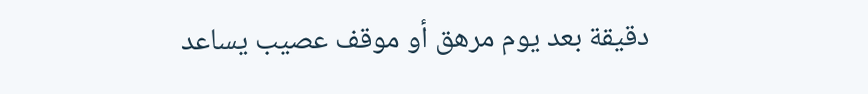دقيقة بعد يوم مرهق أو موقف عصيب يساعد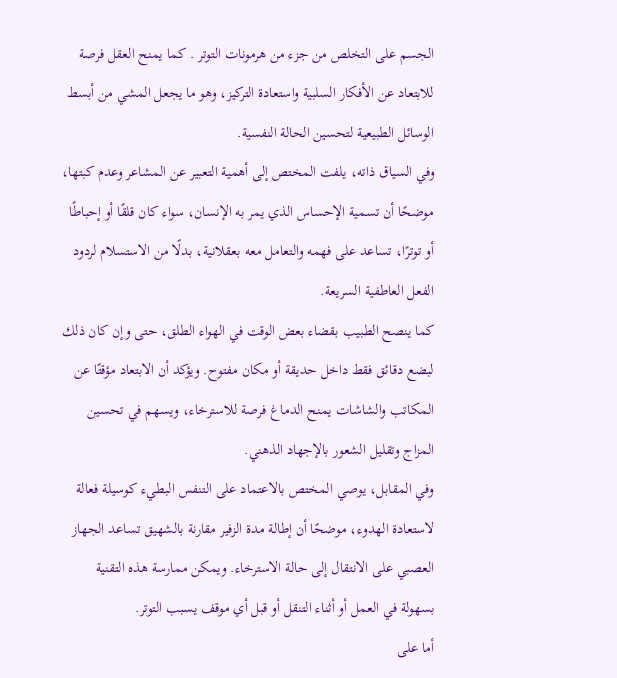الجسم على التخلص من جزء من هرمونات التوتر . كما يمنح العقل فرصة للابتعاد عن الأفكار السلبية واستعادة التركيز، وهو ما يجعل المشي من أبسط الوسائل الطبيعية لتحسين الحالة النفسية.
وفي السياق ذاته، يلفت المختص إلى أهمية التعبير عن المشاعر وعدم كبتها، موضحًا أن تسمية الإحساس الذي يمر به الإنسان، سواء كان قلقًا أو إحباطًا أو توترًا، تساعد على فهمه والتعامل معه بعقلانية، بدلًا من الاستسلام لردود الفعل العاطفية السريعة.
كما ينصح الطبيب بقضاء بعض الوقت في الهواء الطلق، حتى وإن كان ذلك لبضع دقائق فقط داخل حديقة أو مكان مفتوح. ويؤكد أن الابتعاد مؤقتًا عن المكاتب والشاشات يمنح الدماغ فرصة للاسترخاء، ويسهم في تحسين المزاج وتقليل الشعور بالإجهاد الذهني.
وفي المقابل، يوصي المختص بالاعتماد على التنفس البطيء كوسيلة فعالة لاستعادة الهدوء، موضحًا أن إطالة مدة الزفير مقارنة بالشهيق تساعد الجهاز العصبي على الانتقال إلى حالة الاسترخاء. ويمكن ممارسة هذه التقنية بسهولة في العمل أو أثناء التنقل أو قبل أي موقف يسبب التوتر.
أما على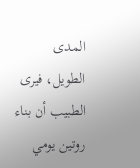المدى الطويل، فيرى الطبيب أن بناء روتين يومي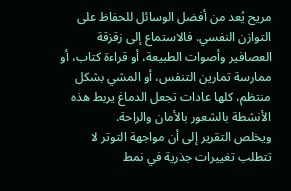مريح يُعد من أفضل الوسائل للحفاظ على التوازن النفسي. فالاستماع إلى زقزقة العصافير وأصوات الطبيعة، أو قراءة كتاب، أو ممارسة تمارين التنفس، أو المشي بشكل منتظم، كلها عادات تجعل الدماغ يربط هذه الأنشطة بالشعور بالأمان والراحة.
ويخلص التقرير إلى أن مواجهة التوتر لا تتطلب تغييرات جذرية في نمط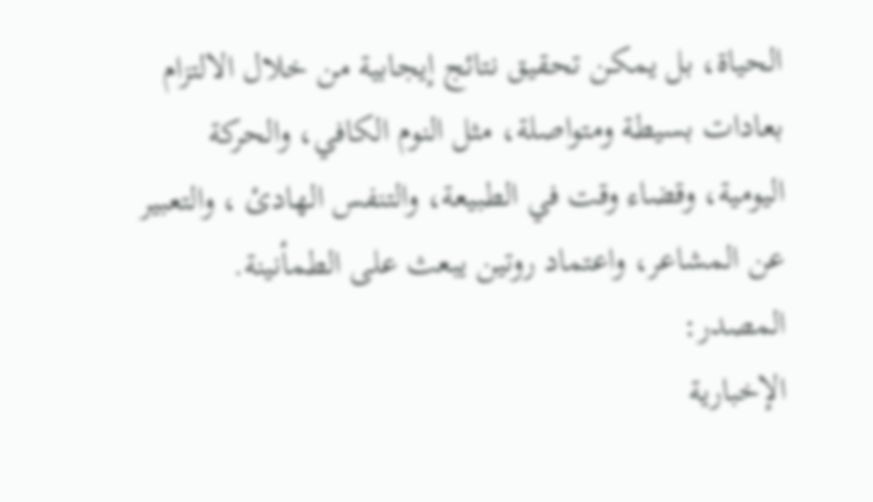الحياة، بل يمكن تحقيق نتائج إيجابية من خلال الالتزام بعادات بسيطة ومتواصلة، مثل النوم الكافي، والحركة اليومية، وقضاء وقت في الطبيعة، والتنفس الهادئ ، والتعبير عن المشاعر، واعتماد روتين يبعث على الطمأنينة.
المصدر:
الإخبارية